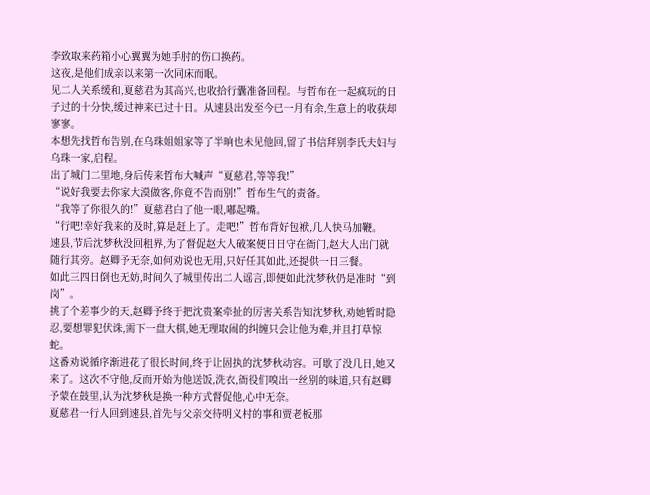李致取来药箱小心翼翼为她手肘的伤口换药。
这夜,是他们成亲以来第一次同床而眠。
见二人关系缓和,夏慈君为其高兴,也收拾行囊准备回程。与哲布在一起疯玩的日子过的十分快,缓过神来已过十日。从速县出发至今已一月有余,生意上的收获却寥寥。
本想先找哲布告别,在乌珠姐姐家等了半晌也未见他回,留了书信拜别李氏夫妇与乌珠一家,启程。
出了城门二里地,身后传来哲布大喊声“夏慈君,等等我!”
“说好我要去你家大漠做客,你竟不告而别!”哲布生气的责备。
“我等了你很久的!”夏慈君白了他一眼,嘟起嘴。
“行吧!幸好我来的及时,算是赶上了。走吧!”哲布背好包袱,几人快马加鞭。
速县,节后沈梦秋没回租界,为了督促赵大人破案便日日守在衙门,赵大人出门就随行其旁。赵卿予无奈,如何劝说也无用,只好任其如此,还提供一日三餐。
如此三四日倒也无妨,时间久了城里传出二人谣言,即便如此沈梦秋仍是准时“到岗”。
挑了个差事少的天,赵卿予终于把沈贵案牵扯的厉害关系告知沈梦秋,劝她暂时隐忍,要想罪犯伏诛,需下一盘大棋,她无理取闹的纠缠只会让他为难,并且打草惊蛇。
这番劝说循序渐进花了很长时间,终于让固执的沈梦秋动容。可歇了没几日,她又来了。这次不守他,反而开始为他送饭,洗衣,衙役们嗅出一丝别的味道,只有赵卿予蒙在鼓里,认为沈梦秋是换一种方式督促他,心中无奈。
夏慈君一行人回到速县,首先与父亲交待明义村的事和贾老板那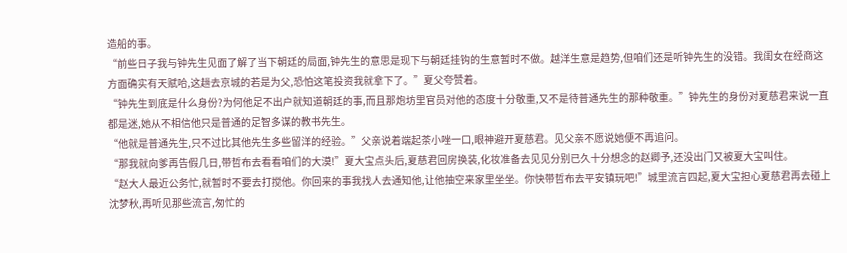造船的事。
“前些日子我与钟先生见面了解了当下朝廷的局面,钟先生的意思是现下与朝廷挂钩的生意暂时不做。越洋生意是趋势,但咱们还是听钟先生的没错。我闺女在经商这方面确实有天赋哈,这趟去京城的若是为父,恐怕这笔投资我就拿下了。”夏父夸赞着。
“钟先生到底是什么身份?为何他足不出户就知道朝廷的事,而且那炮坊里官员对他的态度十分敬重,又不是待普通先生的那种敬重。”钟先生的身份对夏慈君来说一直都是迷,她从不相信他只是普通的足智多谋的教书先生。
“他就是普通先生,只不过比其他先生多些留洋的经验。”父亲说着端起茶小唑一口,眼神避开夏慈君。见父亲不愿说她便不再追问。
“那我就向爹再告假几日,带哲布去看看咱们的大漠!”夏大宝点头后,夏慈君回房换装,化妆准备去见见分别已久十分想念的赵卿予,还没出门又被夏大宝叫住。
“赵大人最近公务忙,就暂时不要去打搅他。你回来的事我找人去通知他,让他抽空来家里坐坐。你快带哲布去平安镇玩吧!”城里流言四起,夏大宝担心夏慈君再去碰上沈梦秋,再听见那些流言,匆忙的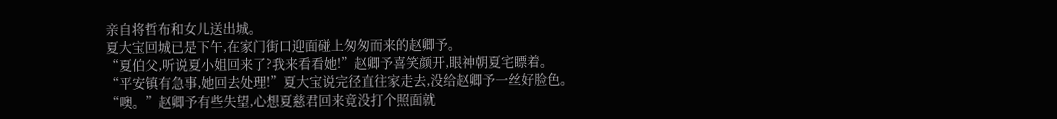亲自将哲布和女儿送出城。
夏大宝回城已是下午,在家门街口迎面碰上匆匆而来的赵卿予。
“夏伯父,听说夏小姐回来了?我来看看她!”赵卿予喜笑颜开,眼神朝夏宅瞟着。
“平安镇有急事,她回去处理!”夏大宝说完径直往家走去,没给赵卿予一丝好脸色。
“噢。”赵卿予有些失望,心想夏慈君回来竟没打个照面就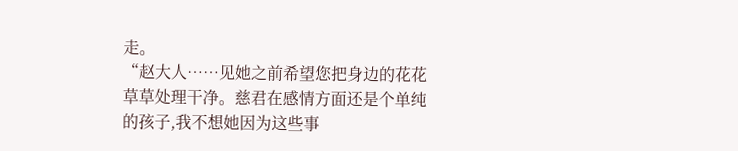走。
“赵大人……见她之前希望您把身边的花花草草处理干净。慈君在感情方面还是个单纯的孩子,我不想她因为这些事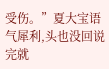受伤。”夏大宝语气犀利,头也没回说完就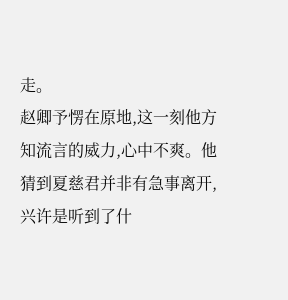走。
赵卿予愣在原地,这一刻他方知流言的威力,心中不爽。他猜到夏慈君并非有急事离开,兴许是听到了什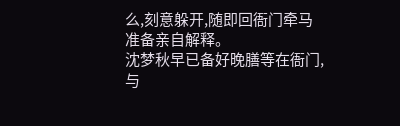么,刻意躲开,随即回衙门牵马准备亲自解释。
沈梦秋早已备好晚膳等在衙门,与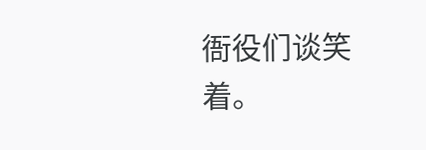衙役们谈笑着。